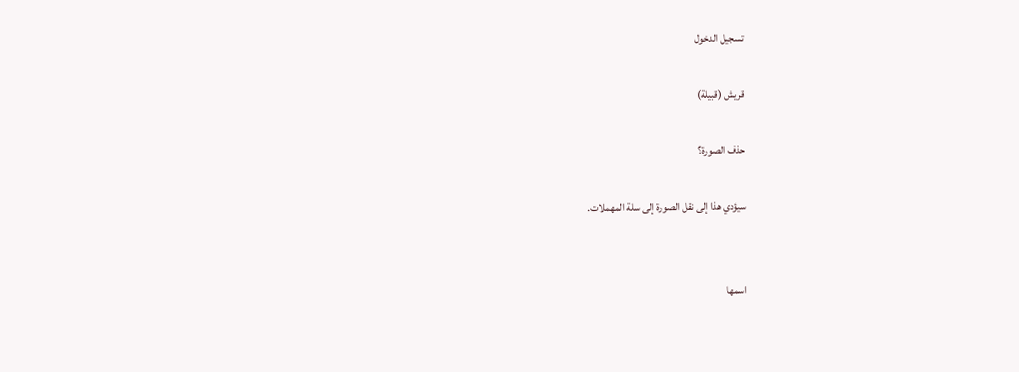تسجيل الدخول

قريش (قبيلة)

حذف الصورة؟

سيؤدي هذا إلى نقل الصورة إلى سلة المهملات.


اسمها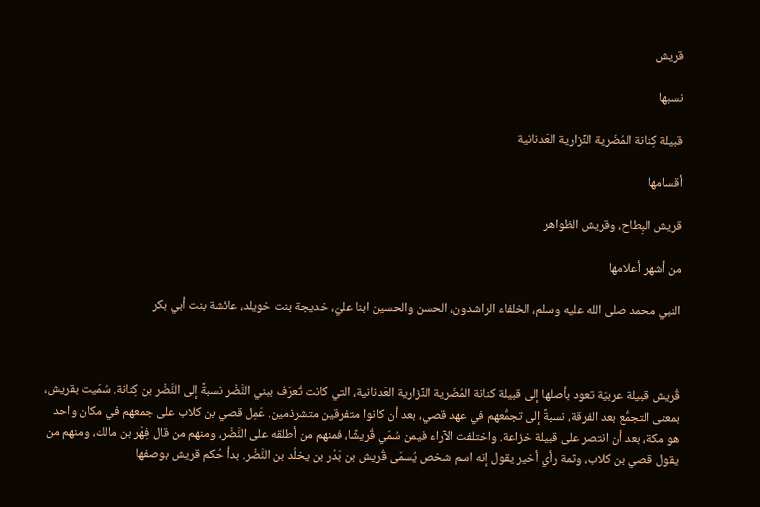قريش

نسبها

قبيلة كِنانة المُضَرية النِّزارية العَدنانية

أقسامها

قريش البِطاح، وقريش الظواهر

من أشهر أعلامها

النبي محمد صلى الله عليه وسلم، الخلفاء الراشدون، الحسن والحسين ابنا عليّ، خديجة بنت خويلد، عائشة بنت أبي بكر



قُريش قبيلة عربيّة تعود بأصلها إلى قبيلة كنانة المُضَرية النِّزارية العَدنانية، التي كانت تُعرَف ببني النَّضْر نسبةً إلى النَّضْر بن كِنانة. سُمّيت بقريش، بمعنى التجمُّع بعد الفرقة، نسبةً إلى تجمُّعهم في عهد قصي، بعد أن كانوا متفرقين متشرذمين. عَمِل قصي بن كلاب على جمعهم في مكان واحد هو مكة، بعد أن انتصر على قبيلة خزاعة. واختلفت الآراء فيمن سُمّي قُريشًا، فمنهم من أطلقه على النَّضْر، ومنهم من قال فِهْر بن مالك، ومنهم من يقول قصي بن كلاب، وثمة رأي أخير يقول إنه اسم شخص يُسمّى قُريش بن بَدْر بن يخلُد بن النَّضْر. بدأ حُكم قريش بوصفها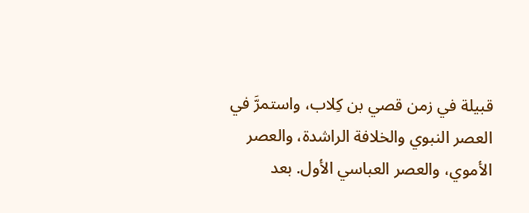قبيلة في زمن قصي بن كِلاب، واستمرَّ في العصر النبوي والخلافة الراشدة، والعصر الأموي، والعصر العباسي الأول. بعد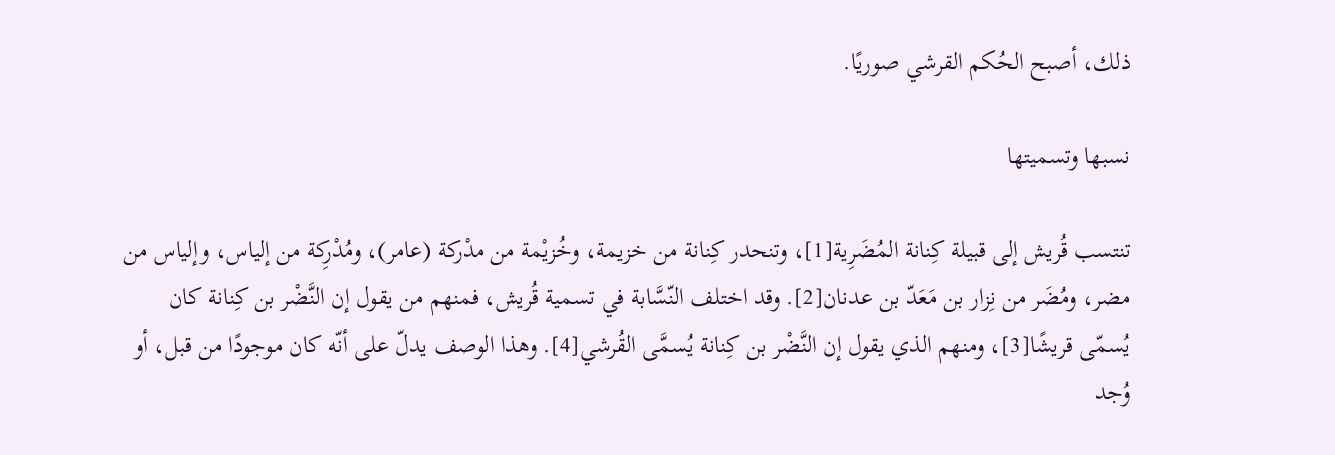ذلك، أصبح الحُكم القرشي صوريًا.

نسبها وتسميتها

تنتسب قُريش إلى قبيلة كِنانة المُضَرِية[1]، وتنحدر كِنانة من خزيمة، وخُزيْمة من مدْركة (عامر)، ومُدْرِكة من إلياس، وإلياس من مضر، ومُضَر من نِزار بن مَعَدّ بن عدنان[2]. وقد اختلف النّسَّابة في تسمية قُريش، فمنهم من يقول إن النَّضْر بن كِنانة كان يُسمّى قريشًا[3]، ومنهم الذي يقول إن النَّضْر بن كِنانة يُسمَّى القُرشي[4]. وهذا الوصف يدلّ على أنّه كان موجودًا من قبل، أو وُجد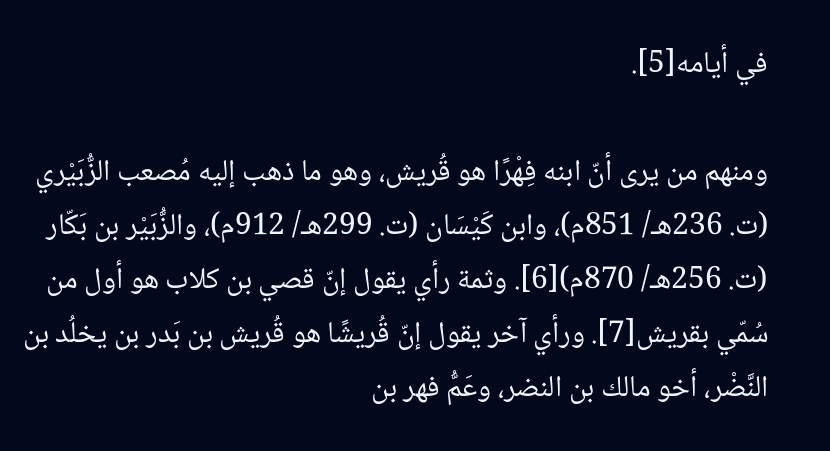في أيامه[5].

ومنهم من يرى أنّ ابنه فِهْرًا هو قُريش، وهو ما ذهب إليه مُصعب الزُّبَيْري (ت. 236هـ/ 851م)، وابن كَيْسَان (ت. 299هـ/ 912م)، والزُّبَيْر بن بَكّار (ت. 256هـ/ 870م)[6]. وثمة رأي يقول إنّ قصي بن كلاب هو أول من سُمّي بقريش[7]. ورأي آخر يقول إنّ قُريشًا هو قُريش بن بَدر بن يخلُد بن النَّضْر، أخو مالك بن النضر، وعَمُّ فهر بن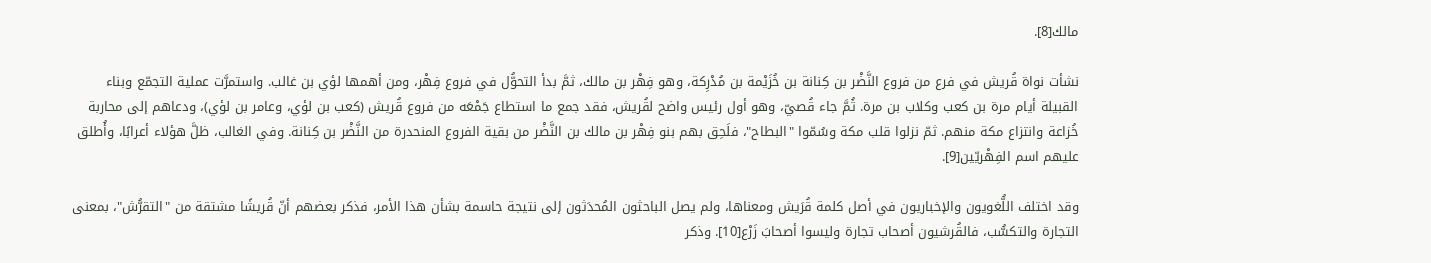مالك[8].

نشأت نواة قُريش في فرع من فروع النَّضْر بن كِنانة بن خُزَيْمة بن مُدْرِكة، وهو فِهْر بن مالك، ثمَّ بدأ التحوُّل في فروع فِهْر، ومن أهمها لؤي بن غالب. واستمرَّت عملية التجمّع وبناء القبيلة أيام مرة بن كعب وكلاب بن مرة. ثُمَّ جاء قُصيّ، وهو أول رئيس واضح لقُريش، فقد جمع ما استطاع جَمْعَه من فروع قُريش (كعب بن لؤي، وعامر بن لؤي)، ودعاهم إلى محاربة خُزاعة وانتزاع مكة منهم. ثمّ نزلوا قلب مكة وسُمّوا "البطاح"، فلَحِق بهم بنو فِهْر بن مالك بن النَّضْر من بقية الفروع المنحدرة من النَّضْر بن كِنانة. وفي الغالب، ظلَّ هؤلاء أعرابًا، وأُطلق عليهم اسم الفِهْريّين[9].

وقد اختلف اللُّغويون والإخباريون في أصل كلمة قُرَيش ومعناها، ولم يصل الباحثون المُحدَثون إلى نتيجة حاسمة بشأن هذا الأمر، فذكر بعضهم أنّ قُريشًا مشتقة من "التقرُّش"، بمعنى التجارة والتكسُّب، فالقُرشيون أصحاب تجارة وليسوا أصحابَ زَرْع[10]. وذكر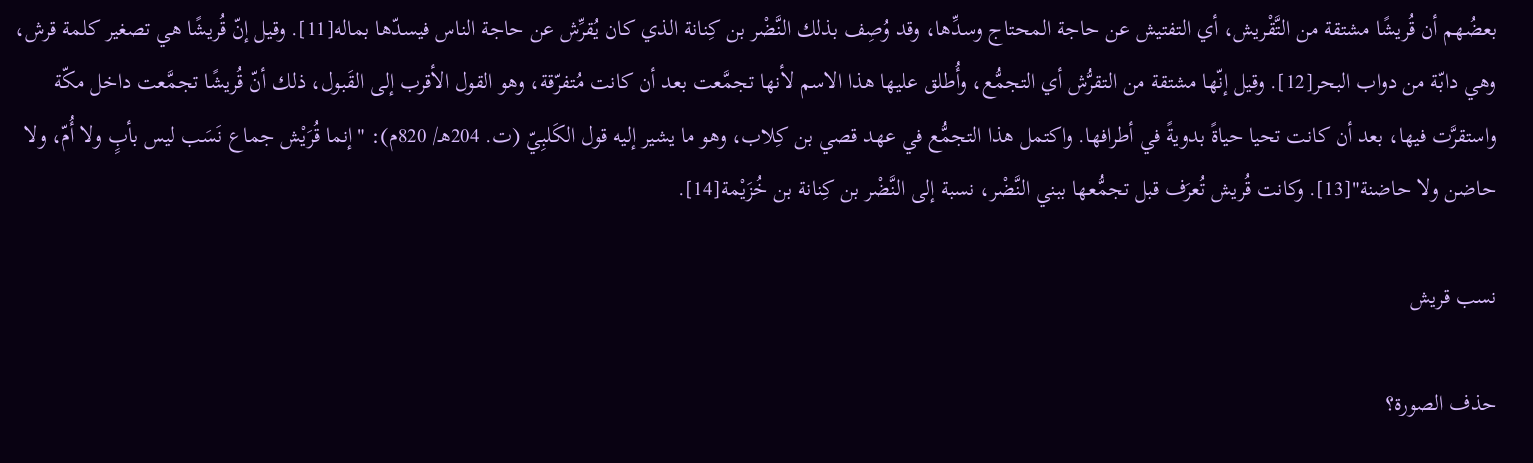بعضُهم أن قُريشًا مشتقة من التَّقْريش، أي التفتيش عن حاجة المحتاج وسدِّها، وقد وُصِف بذلك النَّضْر بن كِنانة الذي كان يُقرِّش عن حاجة الناس فيسدّها بماله[11]. وقيل إنّ قُريشًا هي تصغير كلمة قرش، وهي دابّة من دواب البحر[12]. وقيل إنّها مشتقة من التقرُّش أي التجمُّع، وأُطلق عليها هذا الاسم لأنها تجمَّعت بعد أن كانت مُتفرّقة، وهو القول الأقرب إلى القَبول، ذلك أنّ قُريشًا تجمَّعت داخل مكّة واستقرَّت فيها، بعد أن كانت تحيا حياةً بدويةً في أطرافها. واكتمل هذا التجمُّع في عهد قصي بن كِلاب، وهو ما يشير إليه قول الكَلبِيّ (ت. 204هـ/ 820م): "إنما قُرَيْش جماع نَسَب ليس بأبٍ ولا أُمّ، ولا حاضن ولا حاضنة"[13]. وكانت قُريش تُعرَف قبل تجمُّعها ببني النَّضْر، نسبة إلى النَّضْر بن كِنانة بن خُزَيْمة[14].

نسب قريش

حذف الصورة؟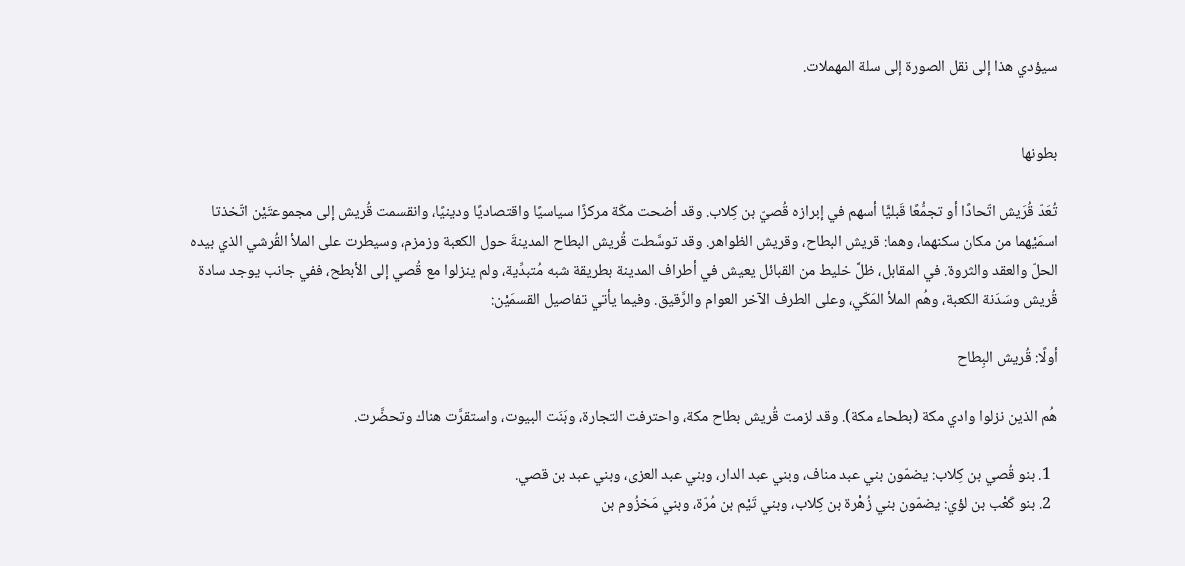سيؤدي هذا إلى نقل الصورة إلى سلة المهملات.


بطونها

تُعَدّ قُرَيش اتّحادًا أو تجمُّعًا قَبليًّا أسهم في إبرازه قُصيّ بن كِلاب. وقد أضحت مكّة مركزًا سياسيًا واقتصاديًا ودينيًا، وانقسمت قُريش إلى مجموعتَيْن اتّخذتا اسمَيْهما من مكان سكنهما، وهما: قريش البطاح، وقريش الظواهر. وقد توسَّطت قُريش البطاح المدينةَ حول الكعبة وزمزم، وسيطرت على الملأ القُرشي الذي بيده الحلّ والعقد والثروة. في المقابل، ظلَّ خليط من القبائل يعيش في أطراف المدينة بطريقة شبه مُتبدِّية، ولم ينزلوا مع قُصي إلى الأبطح، ففي جانب يوجد سادة قُريش وسَدَنة الكعبة، وهُم الملأ المَكّي، وعلى الطرف الآخر العوام والرَّقيق. وفيما يأتي تفاصيل القسمَيْن:

أولًا: قُريش البِطاح

هُم الذين نزلوا وادي مكة (بطحاء مكة). وقد لزمت قُريش بطاح مكة، واحترفت التجارة، وبَنَت البيوت، واستقرَّت هناك وتحضَّرت.

  1. بنو قُصي بن كِلاب: يضمّون بني عبد مناف، وبني عبد الدار، وبني عبد العزى، وبني عبد بن قصي.
  2. بنو كَعْب بن لؤي: يضمّون بني زُهْرة بن كِلاب، وبني تَيْم بن مُرّة، وبني مَخزُوم بن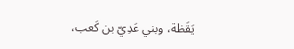يَقَظة، وبني عَدِيّ بن كَعب،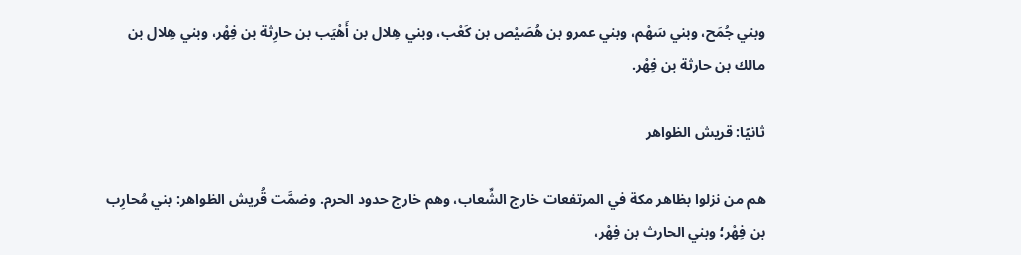وبني جُمَح، وبني سَهْم، وبني عمرو بن هُصَيْص بن كَعْب، وبني هِلال بن أَهْيَب بن حارِثة بن فِهْر، وبني هِلال بن مالك بن حارثة بن فِهْر.

ثانيًا: قريش الظواهر

هم من نزلوا بظاهر مكة في المرتفعات خارج الشِّعاب، وهم خارج حدود الحرم. وضمَّت قُريش الظواهر: بني مُحارِب بن فِهْر؛ وبني الحارث بن فِهْر،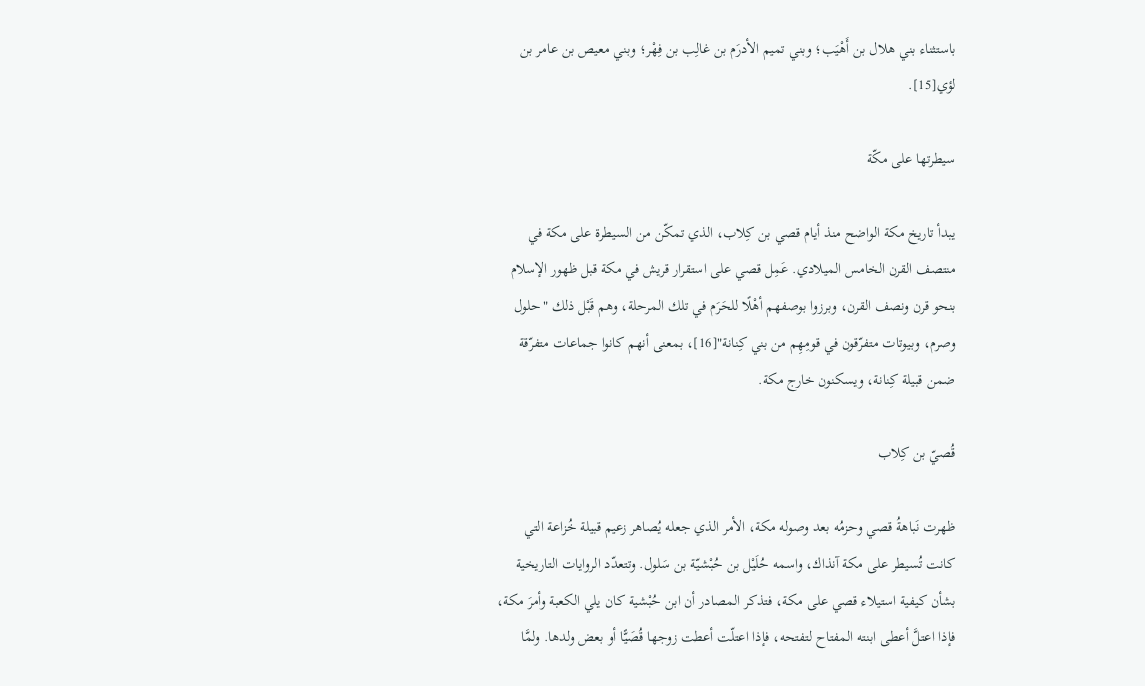باستثناء بني هلال بن أَهْيَب؛ وبني تميم الأدرَم بن غالِب بن فِهْر؛ وبني معيص بن عامر بن لؤي[15].

سيطرتها على مكّة

يبدأ تاريخ مكة الواضح منذ أيام قصي بن كِلاب، الذي تمكّن من السيطرة على مكة في منتصف القرن الخامس الميلادي. عَمِل قصي على استقرار قريش في مكة قبل ظهور الإسلام بنحو قرن ونصف القرن، وبرزوا بوصفهم أهْلًا للحَرَم في تلك المرحلة، وهم قَبْل ذلك "حلول وصرم، وبيوتات متفرّقون في قومِهِم من بني كِنانة"[16]، بمعنى أنهم كانوا جماعات متفرّقة ضمن قبيلة كِنانة، ويسكنون خارج مكة.

قُصيّ بن كِلاب

ظهرت نَباهةُ قصي وحزمُه بعد وصوله مكة، الأمر الذي جعله يُصاهر زعيم قبيلة خُزاعة التي كانت تُسيطر على مكة آنذاك، واسمه حُلَيْل بن حُبْشيّة بن سَلول. وتتعدّد الروايات التاريخية بشأن كيفية استيلاء قصي على مكة، فتذكر المصادر أن ابن حُبْشية كان يلي الكعبة وأمرَ مكة، فإذا اعتلَّ أعطى ابنته المفتاح لتفتحه، فإذا اعتلّت أعطت زوجها قُصَيًّا أو بعض ولدها. ولمَّا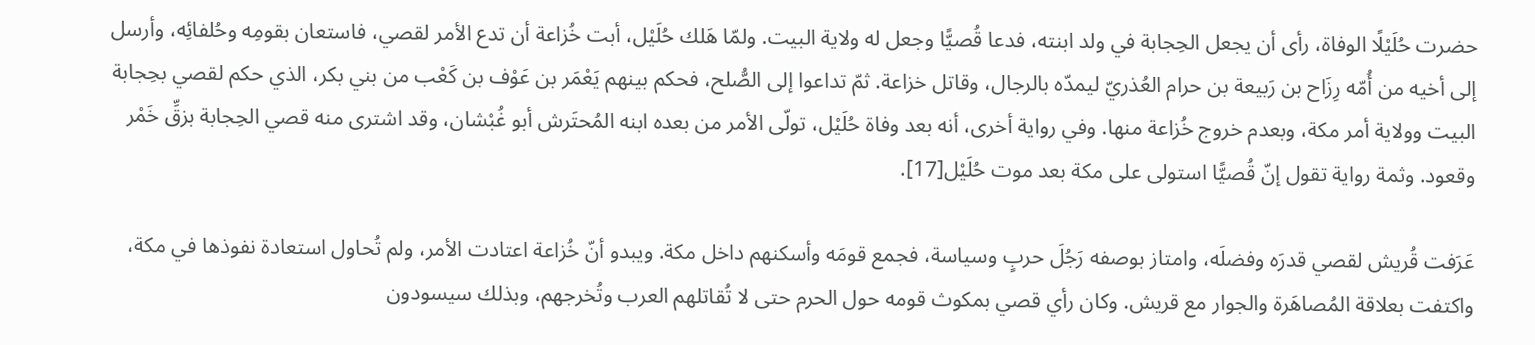حضرت حُلَيْلًا الوفاة، رأى أن يجعل الحِجابة في ولد ابنته، فدعا قُصيًّا وجعل له ولاية البيت. ولمّا هَلك حُلَيْل، أبت خُزاعة أن تدع الأمر لقصي، فاستعان بقومِه وحُلفائِه، وأرسل إلى أخيه من أُمّه رِزَاح بن رَبيعة بن حرام العُذريّ ليمدّه بالرجال، وقاتل خزاعة. ثمّ تداعوا إلى الصُّلح، فحكم بينهم يَعْمَر بن عَوْف بن كَعْب من بني بكر، الذي حكم لقصي بحِجابة البيت وولاية أمر مكة، وبعدم خروج خُزاعة منها. وفي رواية أخرى، أنه بعد وفاة حُلَيْل، تولّى الأمر من بعده ابنه المُحتَرش أبو غُبْشان، وقد اشترى منه قصي الحِجابة بزقِّ خَمْر وقعود. وثمة رواية تقول إنّ قُصيًّا استولى على مكة بعد موت حُلَيْل[17].

عَرَفت قُريش لقصي قدرَه وفضلَه، وامتاز بوصفه رَجُلَ حربٍ وسياسة، فجمع قومَه وأسكنهم داخل مكة. ويبدو أنّ خُزاعة اعتادت الأمر، ولم تُحاول استعادة نفوذها في مكة، واكتفت بعلاقة المُصاهَرة والجوار مع قريش. وكان رأي قصي بمكوث قومه حول الحرم حتى لا تُقاتلهم العرب وتُخرجهم، وبذلك سيسودون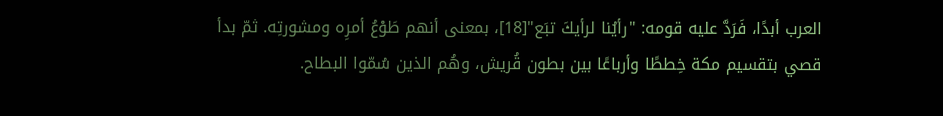العرب أبدًا، فَرَدَّ عليه قومه: "رأيُنا لرأيكَ تبَع"[18]، بمعنى أنهم طَوْعُ أمرِه ومشورتِه. ثمّ بدأ قصي بتقسيم مكة خِططًا وأرباعًا بين بطون قُريش، وهُم الذين سُمّوا البطاح.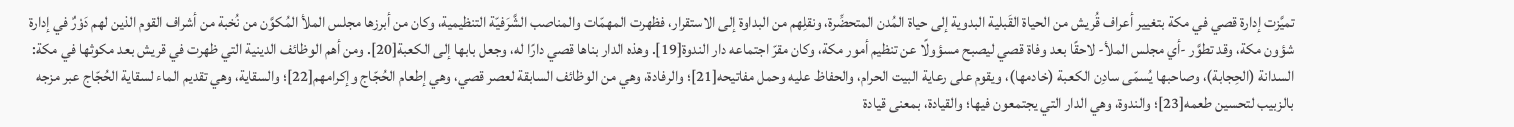تميَّزت إدارة قصي في مكة بتغيير أعراف قُريش من الحياة القَبلية البدوية إلى حياة المُدن المتحضِّرة، ونقلِهم من البداوة إلى الاستقرار، فظهرت المهمّات والمناصب الشَّرَفيّة التنظيمية، وكان من أبرزها مجلس الملأ المُكوَّن من نُخبة من أشراف القوم الذين لهم دَوْرٌ في إدارة شؤون مكة، وقد تطوَّر -أي مجلس الملأ- لاحقًا بعد وفاة قصي ليصبح مسؤولًا عن تنظيم أمور مكة، وكان مقرّ اجتماعه دار الندوة[19]. وهذه الدار بناها قصي دارًا له، وجعل بابها إلى الكعبة[20]. ومن أهم الوظائف الدينية التي ظهرت في قريش بعد مكوثها في مكة: السدانة (الحِجابة)، وصاحبها يُسمّى سادِن الكعبة (خادمها)، ويقوم على رعاية البيت الحرام، والحفاظ عليه وحمل مفاتيحه[21]؛ والرفادة، وهي من الوظائف السابقة لعصر قصي، وهي إطعام الحُجّاج وإكرامهم[22]؛ والسقاية، وهي تقديم الماء لسقاية الحُجّاج عبر مزجه بالزبيب لتحسين طعمه[23]؛ والندوة، وهي الدار التي يجتمعون فيها؛ والقيادة، بمعنى قيادة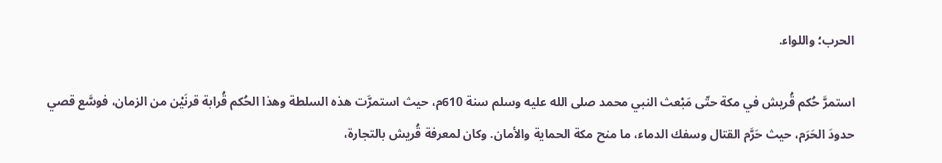الحرب؛ واللواء.

استمرَّ حُكم قُريش في مكة حتّى مَبْعث النبي محمد صلى الله عليه وسلم سنة 610م، حيث استمرَّت هذه السلطة وهذا الحُكم قُرابة قرنَيْن من الزمان، فوسَّع قصي حدودَ الحَرَم، حيث حَرَّم القتال وسفك الدماء، ما منح مكة الحماية والأمان. وكان لمعرفة قُريش بالتجارة،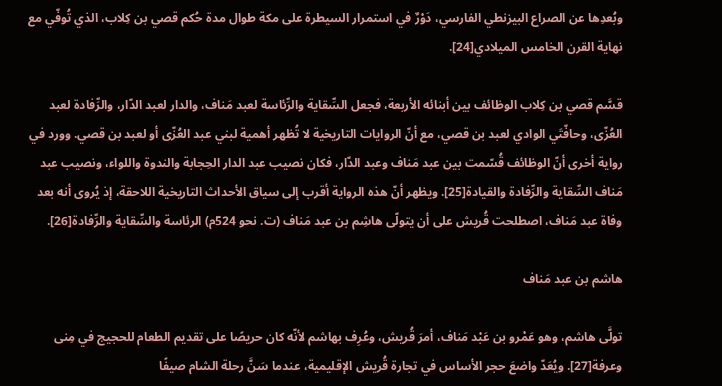وبُعدِها عن الصراع البيزنطي الفارسي، دَوْرٌ في استمرار السيطرة على مكة طوال مدة حُكم قصي بن كِلاب، الذي تُوفّي مع نهاية القرن الخامس الميلادي[24].

قسَّم قصي بن كِلاب الوظائف بين أبنائه الأربعة، فجعل السِّقاية والرِّئاسة لعبد مَناف، والدار لعبد الدّار، والرِّفادة لعبد العُزّى، وحافّتَي الوادي لعبد بن قصي، مع أنّ الروايات التاريخية لا تُظهر أهمية لبني عبد العُزّى أو لعبد بن قصي. وورد في رواية أخرى أنّ الوظائف قُسّمت بين عبد مَناف وعبد الدّار، فكان نصيب عبد الدار الحِجابة والندوة واللواء، ونصيب عبد مَناف السِّقاية والرِّفادة والقيادة[25]. ويظهر أنّ هذه الرواية أقرب إلى سياق الأحداث التاريخية اللاحقة، إذ يُروى أنه بعد وفاة عبد مَناف، اصطلحت قُريش على أن يتولّى هاشِم بن عبد مَناف (ت. نحو 524م) الرئاسة والسِّقاية والرِّفادة[26].

هاشم بن عبد مَناف

تولَّى هاشم، وهو عَمْرو بن عَبْد مَناف، أمرَ قُريش، وعُرِف بهاشم لأنّه كان حريصًا على تقديم الطعام للحجيج في مِنى وعرفة[27]. ويُعَدّ واضعَ حجر الأساس في تجارة قُريش الإقليمية، عندما سَنَّ رحلة الشام صيفًا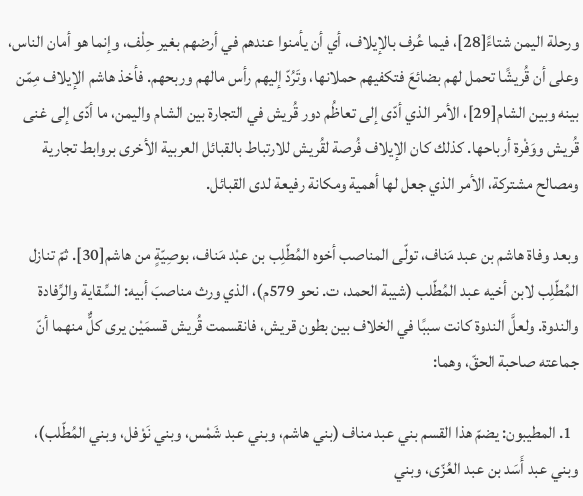ورحلة اليمن شتاءً[28]، فيما عُرف بالإيلاف، أي أن يأمنوا عندهم في أرضهم بغير حِلْف، وإنما هو أمان الناس، وعلى أن قُريشًا تحمل لهم بضائعَ فتكفيهم حملانها، وتَرُدّ إليهم رأس مالهم وربحهم. فأخذ هاشم الإيلاف مِمّن بينه وبين الشام[29]، الأمر الذي أدّى إلى تعاظُم دور قُريش في التجارة بين الشام واليمن، ما أدّى إلى غنى قُريش ووَفْرة أرباحها. كذلك كان الإيلاف فُرصة لقُريش للارتباط بالقبائل العربية الأخرى بروابط تجارية ومصالح مشتركة، الأمر الذي جعل لها أهمية ومكانة رفيعة لدى القبائل.

وبعد وفاة هاشم بن عبد مَناف، تولّى المناصب أخوه المُطّلِب بن عبْد مَناف، بوصِيّةٍ من هاشم[30]. ثمّ تنازل المُطّلِب لابن أخيه عبد المُطّلب (شيبة الحمد، ت. نحو 579م)، الذي ورث مناصبَ أبيه: السِّقاية والرِّفادة والندوة. ولعلَّ الندوة كانت سببًا في الخلاف بين بطون قريش، فانقسمت قُريش قسمَيْن يرى كلٌّ منهما أنّ جماعته صاحبة الحقّ، وهما:

  1. المطيبون: يضمّ هذا القسم بني عبد مناف (بني هاشم، وبني عبد شَمْس، وبني نَوْفل، وبني المُطّلب)، وبني عبد أَسَد بن عبد العُزّى، وبني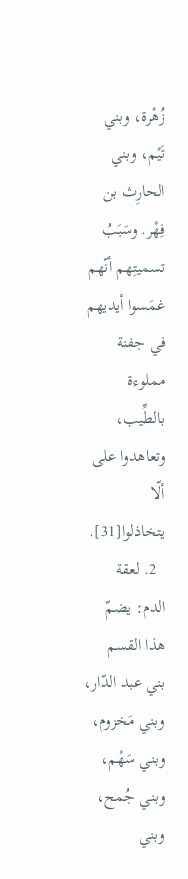زُهْرة، وبني تَيْم، وبني الحارِث بن فِهْر. وسَبَبُ تسميتِهم أنّهم غمَسوا أيديهم في جفنة مملوءة بالطِّيب، وتعاهدوا على ألّا يتخاذلوا[31].
  2. لعقة الدم: يضمّ هذا القسم بني عبد الدّار، وبني مَخزوم، وبني سَهْم، وبني جُمح، وبني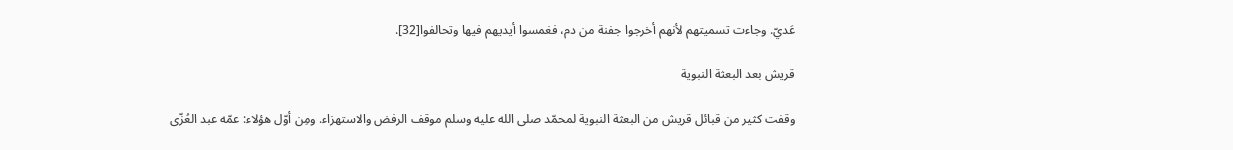عَديّ. وجاءت تسميتهم لأنهم أخرجوا جفنة من دم، فغمسوا أيديهم فيها وتحالفوا[32].

قريش بعد البعثة النبوية

وقفت كثير من قبائل قريش من البعثة النبوية لمحمّد صلى الله عليه وسلم موقف الرفض والاستهزاء. ومِن أوّل هؤلاء: عمّه عبد العُزّى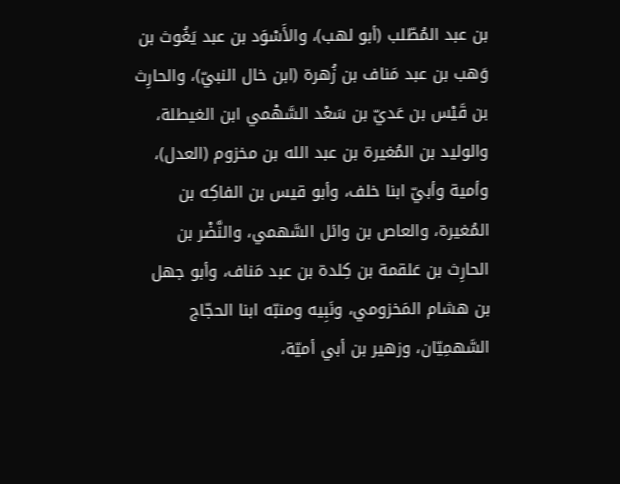بن عبد المُطّلب (أبو لهب)، والأَسْوَد بن عبد يَغُوث بن وَهب بن عبد مَناف بن زُهرة (ابن خال النبيّ)، والحارِث بن قَيْس بن عَديّ بن سَعْد السَّهْمي ابن الغيطلة، والوليد بن المُغيرة بن عبد الله بن مخزوم (العدل)، وأمية وأبيّ ابنا خلف، وأبو قيس بن الفاكِه بن المُغيرة، والعاص بن وائل السَّهمي، والنَّضْر بن الحارِث بن عَلقمة بن كِلدة بن عبد مَناف، وأبو جهل بن هشام المَخزومي، ونَبِيه ومنبّه ابنا الحجّاج السَّهمِيّان، وزهير بن أبي أميّة،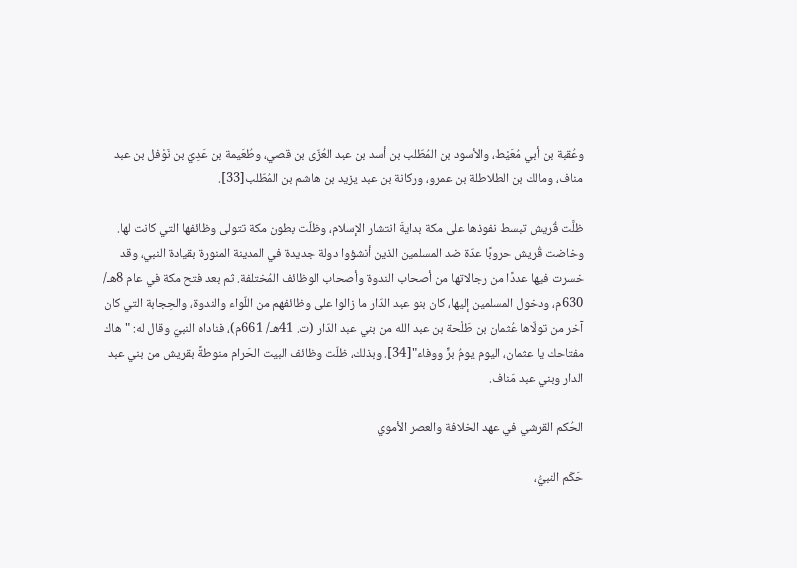وعُقبة بن أبي مُعَيْط، والأسود بن المُطّلب بن أسد بن عبد العُزّى بن قصي، وطُعَيمة بن عَدِيّ بن نَوْفل بن عبد مناف، ومالك بن الطلاطلة بن عمرو، وركانة بن عبد يزيد بن هاشم بن المُطّلب[33].

ظلَّت قُريش تبسط نفوذها على مكة بدايةَ انتشار الإسلام، وظلّت بطون مكة تتولى وظائفها التي كانت لها. وخاضت قُريش حروبًا عدّة ضد المسلمين الذين أنشؤوا دولة جديدة في المدينة المنورة بقيادة النبي، وقد خسرت فيها عددًا من رجالاتها من أصحاب الندوة وأصحاب الوظائف المُختلفة. ثم بعد فتح مكة في عام 8هـ/ 630م، ودخول المسلمين إليها، كان بنو عبد الدّار ما زالوا على وظائفهم من اللّواء والندوة، والحِجابة التي كان آخر من تولّاها عُثمان بن طَلْحة بن عبد الله من بني عبد الدّار (ت. 41هـ/ 661م)، فناداه النبيّ وقال له: "هاك مفتاحك يا عثمان، اليوم يومُ برٍّ ووفاء"[34]. وبذلك، ظلّت وظائف البيت الحَرام منوطةً بقريش من بني عبد الدار وبني عبد مَناف.

الحُكم القرشي في عهد الخلافة والعصر الأموي

حَكَم النبيُّ،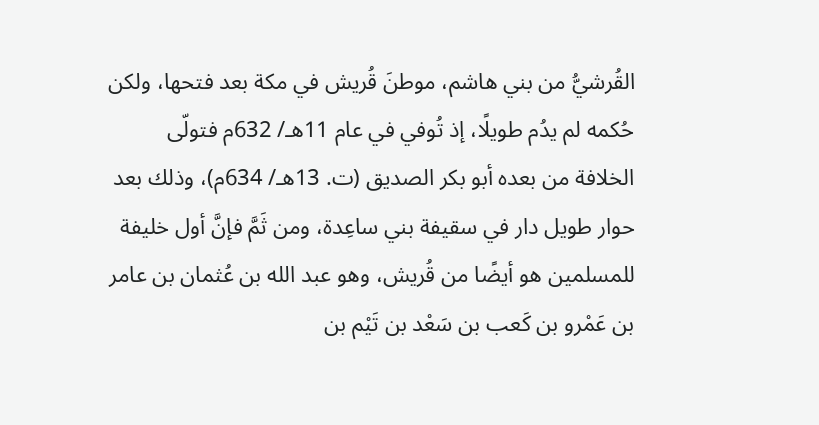القُرشيُّ من بني هاشم، موطنَ قُريش في مكة بعد فتحها، ولكن حُكمه لم يدُم طويلًا، إذ تُوفي في عام 11هـ/ 632م فتولّى الخلافة من بعده أبو بكر الصديق (ت. 13هـ/ 634م)، وذلك بعد حوار طويل دار في سقيفة بني ساعِدة، ومن ثَمَّ فإنَّ أول خليفة للمسلمين هو أيضًا من قُريش، وهو عبد الله بن عُثمان بن عامر بن عَمْرو بن كَعب بن سَعْد بن تَيْم بن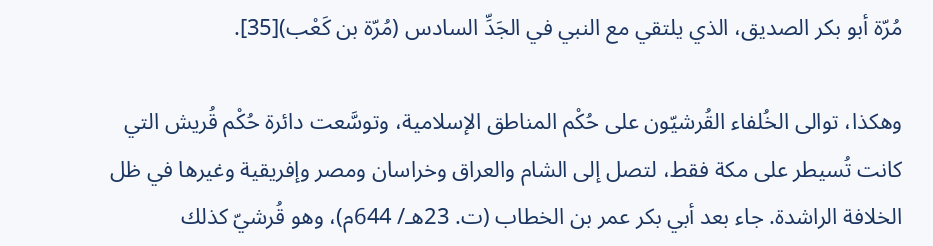مُرّة أبو بكر الصديق، الذي يلتقي مع النبي في الجَدِّ السادس (مُرّة بن كَعْب)[35].

وهكذا، توالى الخُلفاء القُرشيّون على حُكْم المناطق الإسلامية، وتوسَّعت دائرة حُكْم قُريش التي كانت تُسيطر على مكة فقط، لتصل إلى الشام والعراق وخراسان ومصر وإفريقية وغيرها في ظل الخلافة الراشدة. جاء بعد أبي بكر عمر بن الخطاب (ت. 23هـ/ 644م)، وهو قُرشيّ كذلك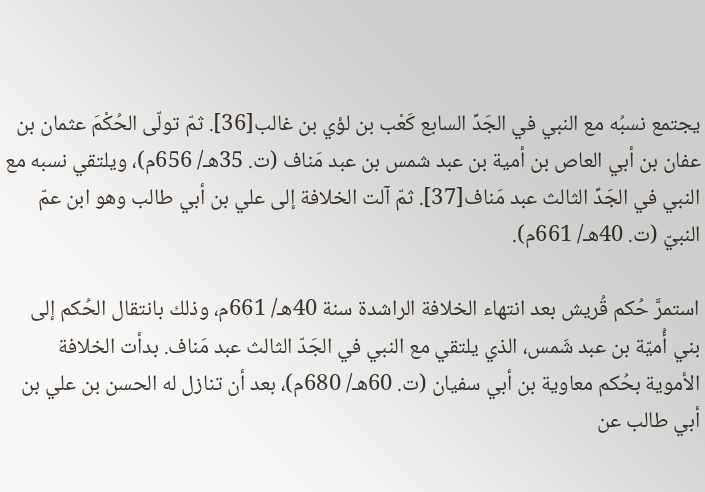يجتمع نسبُه مع النبي في الجَدِّ السابع كَعْب بن لؤي بن غالب[36]. ثمّ تولّى الحُكْمَ عثمان بن عفان بن أبي العاص بن أمية بن عبد شمس بن عبد مَناف (ت. 35هـ/ 656م)، ويلتقي نسبه مع النبي في الجَدِّ الثالث عبد مَناف[37]. ثمّ آلت الخلافة إلى علي بن أبي طالب وهو ابن عمّ النبيّ (ت. 40هـ/ 661م).

استمرَّ حُكم قُريش بعد انتهاء الخلافة الراشدة سنة 40هـ/ 661م، وذلك بانتقال الحُكم إلى بني أُميّة بن عبد شَمس، الذي يلتقي مع النبي في الجَدّ الثالث عبد مَناف. بدأت الخلافة الأموية بحُكم معاوية بن أبي سفيان (ت. 60هـ/ 680م)، بعد أن تنازل له الحسن بن علي بن أبي طالب عن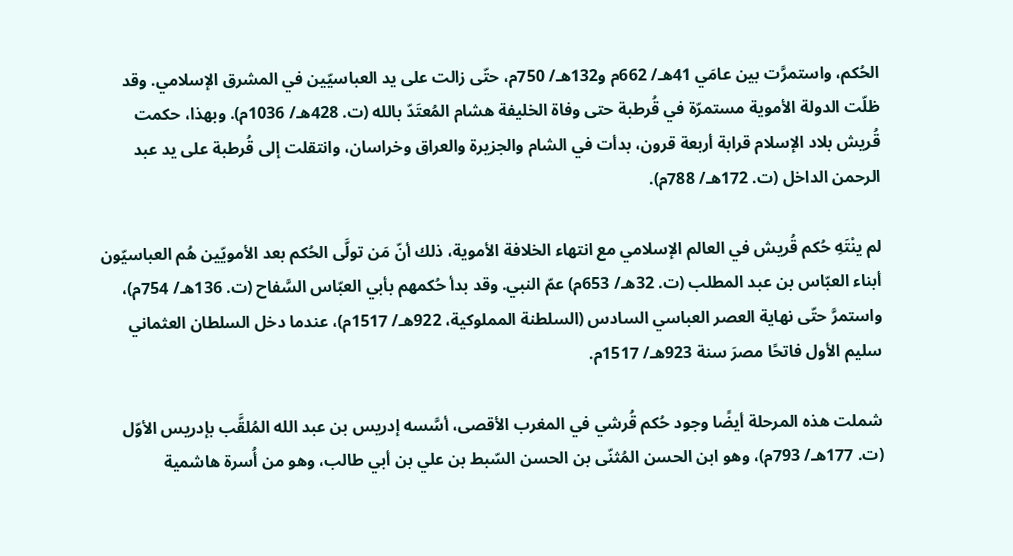الحُكم، واستمرَّت بين عامَي 41هـ/ 662م و132هـ/ 750م، حتّى زالت على يد العباسيّين في المشرق الإسلامي. وقد ظلّت الدولة الأموية مستمرّة في قُرطبة حتى وفاة الخليفة هشام المُعتَدّ بالله (ت. 428هـ/ 1036م). وبهذا، حكمت قُريش بلاد الإسلام قرابة أربعة قرون، بدأت في الشام والجزيرة والعراق وخراسان، وانتقلت إلى قُرطبة على يد عبد الرحمن الداخل (ت. 172هـ/ 788م).

لم ينْتَهِ حُكم قُريش في العالم الإسلامي مع انتهاء الخلافة الأموية، ذلك أنّ مَن تولَّى الحُكم بعد الأمويّين هُم العباسيّون أبناء العبّاس بن عبد المطلب (ت. 32هـ/ 653م) عمّ النبي. وقد بدأ حُكمهم بأبي العبّاس السَّفاح (ت. 136هـ/ 754م)، واستمرَّ حتّى نهاية العصر العباسي السادس (السلطنة المملوكية، 922هـ/ 1517م)، عندما دخل السلطان العثماني سليم الأول فاتحًا مصرَ سنة 923هـ/ 1517م.

شملت هذه المرحلة أيضًا وجود حُكم قُرشي في المغرب الأقصى، أسَّسه إدريس بن عبد الله المُلقَّب بإدريس الأوّل (ت. 177هـ/ 793م)، وهو ابن الحسن المُثنّى بن الحسن السّبط بن علي بن أبي طالب، وهو من أُسرة هاشمية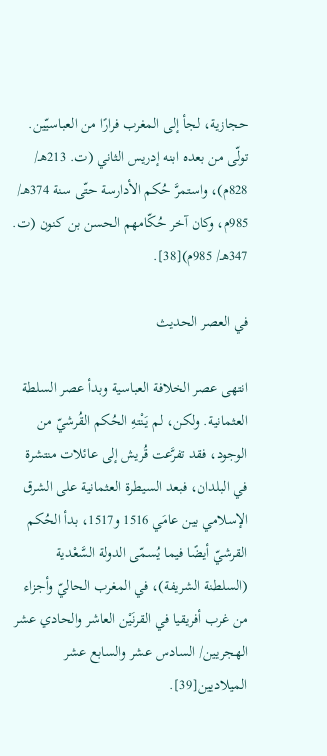حجازية، لجأ إلى المغرب فرارًا من العباسيّين. تولّى من بعده ابنه إدريس الثاني (ت. 213هـ/ 828م)، واستمرَّ حُكم الأدارسة حتّى سنة 374هـ/ 985م، وكان آخر حُكّامهم الحسن بن كنون (ت. 347هـ/ 985م)[38].

في العصر الحديث

انتهى عصر الخلافة العباسية وبدأ عصر السلطة العثمانية. ولكن، لم يَنْتهِ الحُكم القُرشيّ من الوجود، فقد تفرَّعت قُريش إلى عائلات منتشرة في البلدان، فبعد السيطرة العثمانية على الشرق الإسلامي بين عامَي 1516 و1517، بدأ الحُكم القرشيّ أيضًا فيما يُسمّى الدولة السَّعْدية (السلطنة الشريفة)، في المغرب الحاليّ وأجزاء من غرب أفريقيا في القرنَيْن العاشر والحادي عشر الهجريين/ السادس عشر والسابع عشر الميلاديين[39].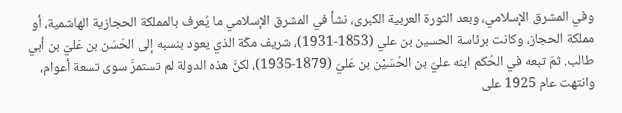وفي المشرق الإسلامي، وبعد الثورة العربية الكبرى، نشأ في المشرق الإسلامي ما يُعرف بالمملكة الحجازية الهاشمية، أو مملكة الحجاز، وكانت برئاسة الحسين بن علي (1853-1931)، شريف مكّة الذي يعود بنسبه إلى الحَسَن بن عَليّ بن أبي طالب. ثمّ تبعه في الحُكم ابنه عليّ بن الحُسَيْن بن عَليّ (1879-1935)، لكنَّ هذه الدولة لم تستمرَّ سوى تسعة أعوام، وانتهت عام 1925 على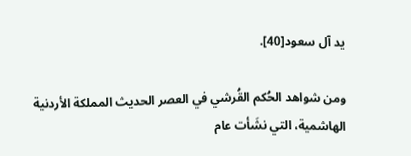يد آل سعود[40].

ومن شواهد الحُكم القُرشي في العصر الحديث المملكة الأردنية الهاشمية، التي نشَأت عام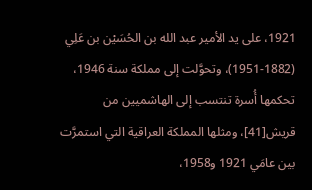1921، على يد الأمير عبد الله بن الحُسَيْن بن عَلِي (1882-1951)، وتحوَّلت إلى مملكة سنة 1946، تحكمها أُسرة تنتسب إلى الهاشميين من قريش[41]، ومثلها المملكة العراقية التي استمرَّت بين عامَي 1921 و1958،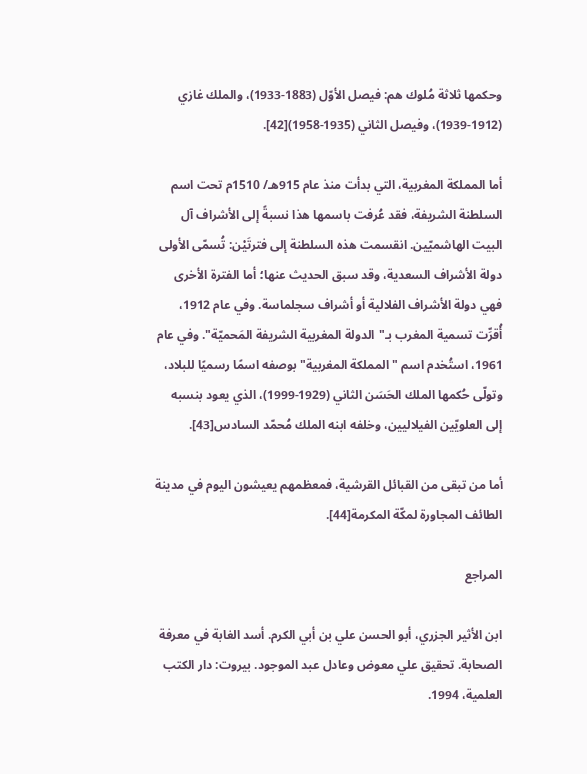وحكمها ثلاثة مُلوك هم: فيصل الأوّل (1883-1933)، والملك غازي (1912-1939)، وفيصل الثاني (1935-1958)[42].

أما المملكة المغربية، التي بدأت منذ عام 915هـ/ 1510م تحت اسم السلطنة الشريفة، فقد عُرفت باسمها هذا نسبةً إلى الأشراف آل البيت الهاشميّين. انقسمت هذه السلطنة إلى فترتَيْن: تُسمّى الأولى دولة الأشراف السعدية، وقد سبق الحديث عنها؛ أما الفترة الأخرى فهي دولة الأشراف الفلالية أو أشراف سجلماسة. وفي عام 1912، أُقرِّت تسمية المغرب بـ"الدولة المغربية الشريفة المَحميّة". وفي عام 1961، استُخدم اسم "المملكة المغربية" بوصفه اسمًا رسميًا للبلاد، وتولّى حُكمها الملك الحَسَن الثاني (1929-1999)، الذي يعود بنسبه إلى العلويّين الفيلاليين، وخلفه ابنه الملك مُحمّد السادس[43].

أما من تبقى من القبائل القرشية، فمعظمهم يعيشون اليوم في مدينة الطائف المجاورة لمكّة المكرمة[44].

المراجع

ابن الأثير الجزري، أبو الحسن علي بن أبي الكرم. أسد الغابة في معرفة الصحابة. تحقيق علي معوض وعادل عبد الموجود. بيروت: دار الكتب العلمية، 1994.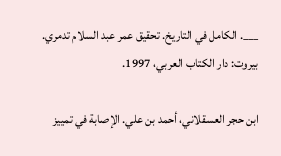___. الكامل في التاريخ. تحقيق عمر عبد السلام تدمري. بيروت: دار الكتاب العربي، 1997.

ابن حجر العسقلاني، أحمد بن علي. الإصابة في تمييز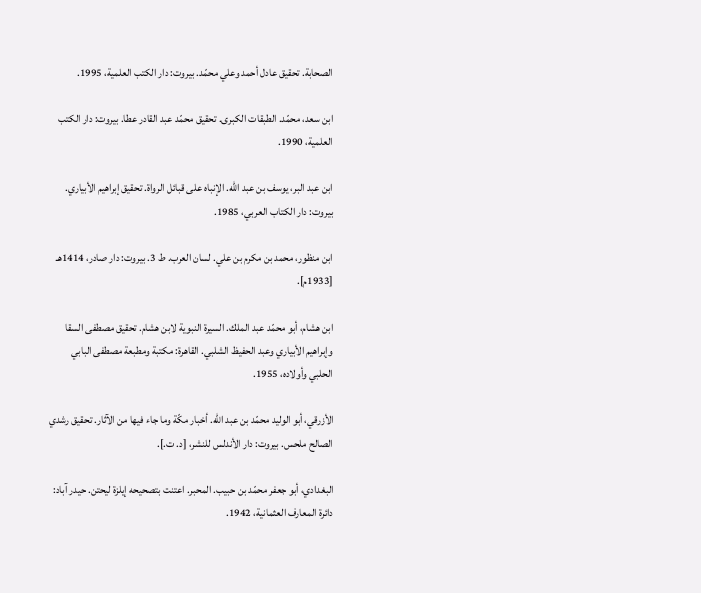الصحابة. تحقيق عادل أحمد وعلي محمّد. بيروت: دار الكتب العلمية، 1995.

ابن سعد، محمّد. الطبقات الكبرى. تحقيق محمّد عبد القادر عطا. بيروت: دار الكتب العلمية، 1990.

ابن عبد البر، يوسف بن عبد الله. الإنباه على قبائل الرواة. تحقيق إبراهيم الأبياري. بيروت: دار الكتاب العربي، 1985.

ابن منظور، محمد بن مكرم بن علي. لسان العرب. ط 3. بيروت: دار صادر، 1414هـ [1933م].

ابن هشام، أبو محمّد عبد الملك. السيرة النبوية لابن هشام. تحقيق مصطفى السقا وإبراهيم الأبياري وعبد الحفيظ الشلبي. القاهرة: مكتبة ومطبعة مصطفى البابي الحلبي وأولاده، 1955.

الأزرقي، أبو الوليد محمّد بن عبد الله. أخبار مكّة وما جاء فيها من الآثار. تحقيق رشدي الصالح ملحس. بيروت: دار الأندلس للنشر، [د. ت.].

البغدادي، أبو جعفر محمّد بن حبيب. المحبر. اعتنت بتصحيحه إيلزة ليحتن. حيدر آباد: دائرة المعارف العثمانية، 1942.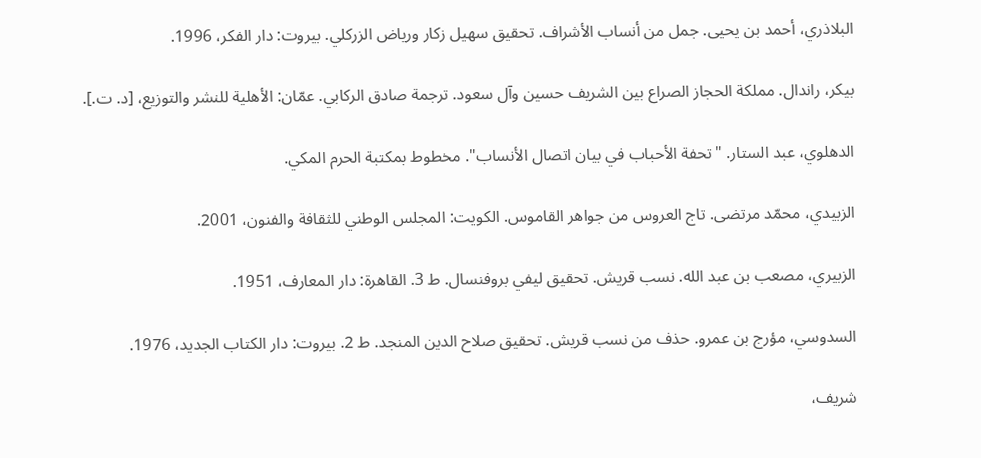البلاذري، أحمد بن يحيى. جمل من أنساب الأشراف. تحقيق سهيل زكار ورياض الزركلي. بيروت: دار الفكر، 1996.

بيكر، راندال. مملكة الحجاز الصراع بين الشريف حسين وآل سعود. ترجمة صادق الركابي. عمّان: الأهلية للنشر والتوزيع، [د. ت.].

الدهلوي، عبد الستار. "تحفة الأحباب في بيان اتصال الأنساب". مخطوط بمكتبة الحرم المكي.

الزبيدي، محمّد مرتضى. تاج العروس من جواهر القاموس. الكويت: المجلس الوطني للثقافة والفنون، 2001.

الزبيري، مصعب بن عبد الله. نسب قريش. تحقيق ليفي بروفنسال. ط 3. القاهرة: دار المعارف، 1951.

السدوسي، مؤرج بن عمرو. حذف من نسب قريش. تحقيق صلاح الدين المنجد. ط 2. بيروت: دار الكتاب الجديد، 1976.

شريف،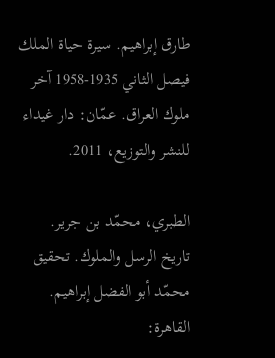طارق إبراهيم. سيرة حياة الملك فيصل الثاني 1935-1958 آخر ملوك العراق. عمّان: دار غيداء للنشر والتوزيع، 2011.

الطبري، محمّد بن جرير. تاريخ الرسل والملوك. تحقيق محمّد أبو الفضل إبراهيم. القاهرة: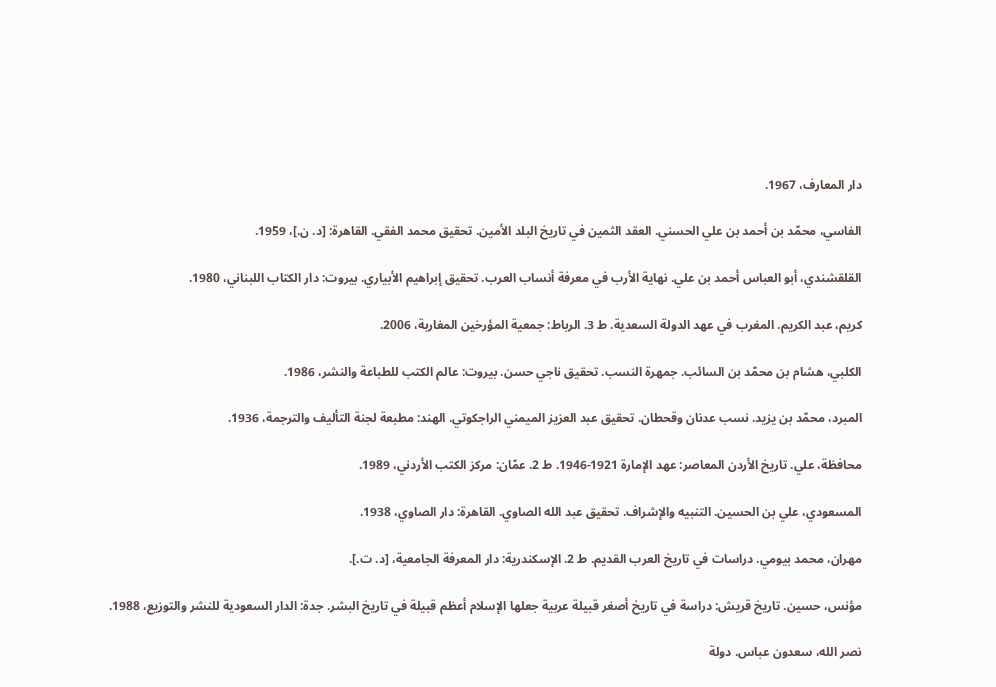دار المعارف، 1967.

الفاسي، محمّد بن أحمد بن علي الحسني. العقد الثمين في تاريخ البلد الأمين. تحقيق محمد الفقي. القاهرة: [د. ن.]، 1959.

القلقشندي، أبو العباس أحمد بن علي. نهاية الأرب في معرفة أنساب العرب. تحقيق إبراهيم الأبياري. بيروت: دار الكتاب اللبناني، 1980.

كريم، عبد الكريم. المغرب في عهد الدولة السعدية. ط 3. الرباط: جمعية المؤرخين المغاربة، 2006.

الكلبي، هشام بن محمّد بن السائب. جمهرة النسب. تحقيق ناجي حسن. بيروت: عالم الكتب للطباعة والنشر، 1986.

المبرد، محمّد بن يزيد. نسب عدنان وقحطان. تحقيق عبد العزيز الميمني الراجكوتي. الهند: مطبعة لجنة التأليف والترجمة، 1936.

محافظة، علي. تاريخ الأردن المعاصر: عهد الإمارة 1921-1946. ط 2. عمّان: مركز الكتب الأردني، 1989.

المسعودي، علي بن الحسين. التنبيه والإشراف. تحقيق عبد الله الصاوي. القاهرة: دار الصاوي، 1938.

مهران، محمد بيومي. دراسات في تاريخ العرب القديم. ط 2. الإسكندرية: دار المعرفة الجامعية، [د. ت.].

مؤنس، حسين. تاريخ قريش: دراسة في تاريخ أصغر قبيلة عربية جعلها الإسلام أعظم قبيلة في تاريخ البشر. جدة: الدار السعودية للنشر والتوزيع، 1988.

نصر الله، سعدون عباس. دولة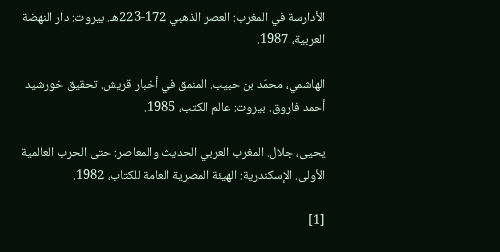الأدارسة في المغرب: العصر الذهبي 172-223هـ. بيروت: دار النهضة العربية، 1987.

الهاشمي، محمّد بن حبيب. المنمق في أخبار قريش. تحقيق خورشيد أحمد فاروق. بيروت: عالم الكتب، 1985.

يحيى، جلال. المغرب العربي الحديث والمعاصر: حتى الحرب العالمية الأولى. الإسكندرية: الهيئة المصرية العامة للكتاب، 1982.

[1]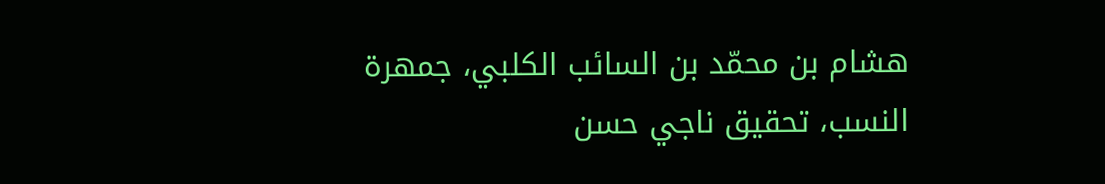هشام بن محمّد بن السائب الكلبي، جمهرة النسب، تحقيق ناجي حسن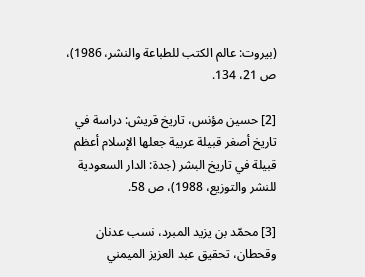(بيروت: عالم الكتب للطباعة والنشر، 1986)، ص 21، 134.

[2] حسين مؤنس، تاريخ قريش: دراسة في تاريخ أصغر قبيلة عربية جعلها الإسلام أعظم قبيلة في تاريخ البشر (جدة: الدار السعودية للنشر والتوزيع، 1988)، ص 58.

[3] محمّد بن يزيد المبرد، نسب عدنان وقحطان، تحقيق عبد العزيز الميمني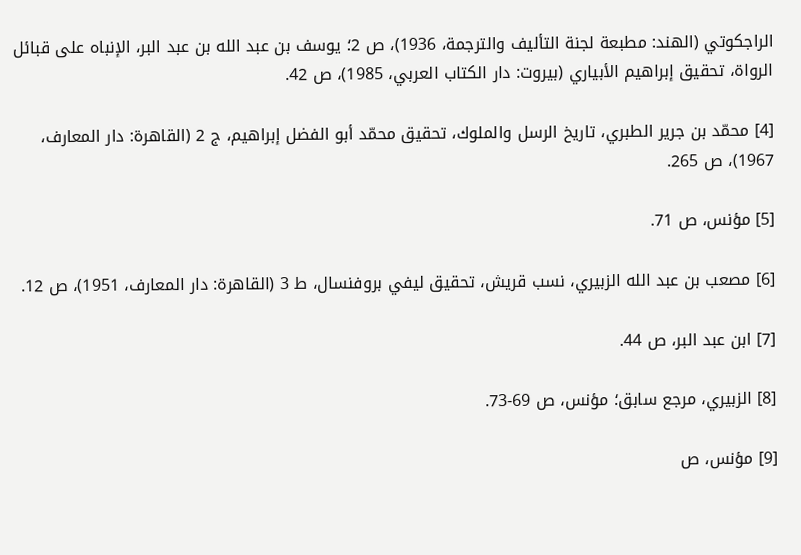الراجكوتي (الهند: مطبعة لجنة التأليف والترجمة، 1936)، ص 2؛ يوسف بن عبد الله بن عبد البر، الإنباه على قبائل الرواة، تحقيق إبراهيم الأبياري (بيروت: دار الكتاب العربي، 1985)، ص 42.

[4] محمّد بن جرير الطبري، تاريخ الرسل والملوك، تحقيق محمّد أبو الفضل إبراهيم، ج 2 (القاهرة: دار المعارف، 1967)، ص 265.

[5] مؤنس، ص 71.

[6] مصعب بن عبد الله الزبيري، نسب قريش، تحقيق ليفي بروفنسال، ط 3 (القاهرة: دار المعارف، 1951)، ص 12.

[7] ابن عبد البر، ص 44.

[8] الزبيري، مرجع سابق؛ مؤنس، ص 69-73.

[9] مؤنس، ص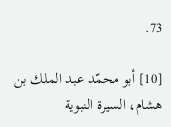73.

[10] أبو محمّد عبد الملك بن هشام، السيرة النبوية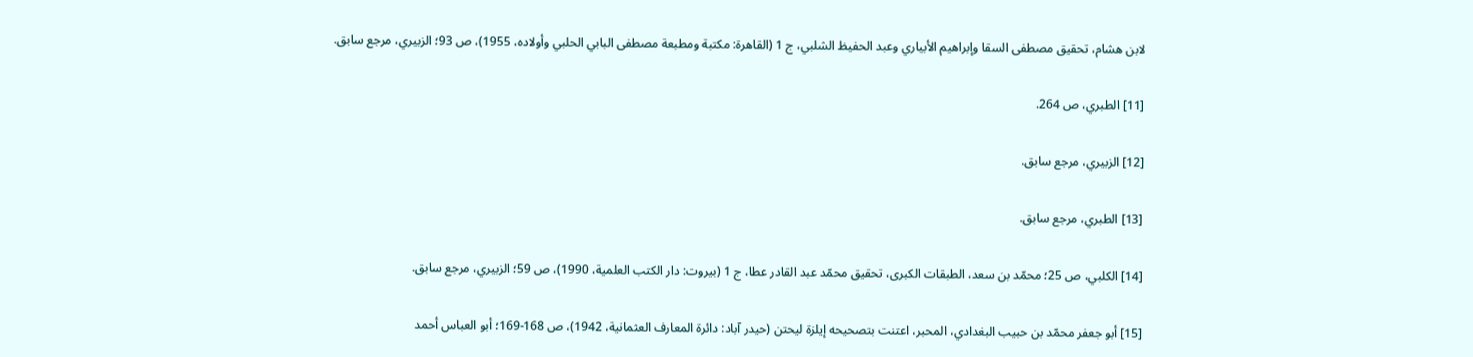لابن هشام، تحقيق مصطفى السقا وإبراهيم الأبياري وعبد الحفيظ الشلبي، ج 1 (القاهرة: مكتبة ومطبعة مصطفى البابي الحلبي وأولاده، 1955)، ص 93؛ الزبيري، مرجع سابق.

[11] الطبري، ص 264.

[12] الزبيري، مرجع سابق.

[13] الطبري، مرجع سابق.

[14] الكلبي، ص 25؛ محمّد بن سعد، الطبقات الكبرى، تحقيق محمّد عبد القادر عطا، ج 1 (بيروت: دار الكتب العلمية، 1990)، ص 59؛ الزبيري، مرجع سابق.

[15] أبو جعفر محمّد بن حبيب البغدادي، المحبر، اعتنت بتصحيحه إيلزة ليحتن (حيدر آباد: دائرة المعارف العثمانية، 1942)، ص 168-169؛ أبو العباس أحمد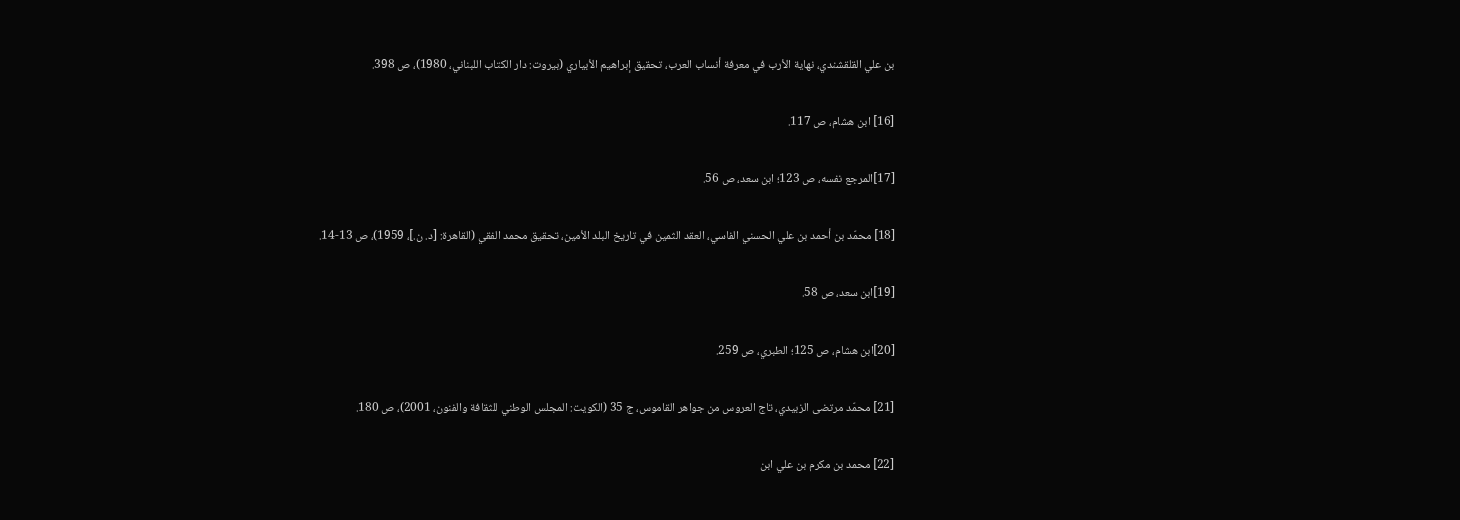بن علي القلقشندي، نهاية الأرب في معرفة أنساب العرب، تحقيق إبراهيم الأبياري (بيروت: دار الكتاب اللبناني، 1980)، ص 398.

[16] ابن هشام، ص 117.

[17]المرجع نفسه، ص 123؛ ابن سعد، ص 56.

[18] محمّد بن أحمد بن علي الحسني الفاسي، العقد الثمين في تاريخ البلد الأمين، تحقيق محمد الفقي (القاهرة: [د. ن.]، 1959)، ص 13-14.

[19]ابن سعد، ص 58.

[20]ابن هشام، ص 125؛ الطبري، ص 259.

[21] محمّد مرتضى الزبيدي، تاج العروس من جواهر القاموس، ج 35 (الكويت: المجلس الوطني للثقافة والفنون، 2001)، ص 180.

[22] محمد بن مكرم بن علي ابن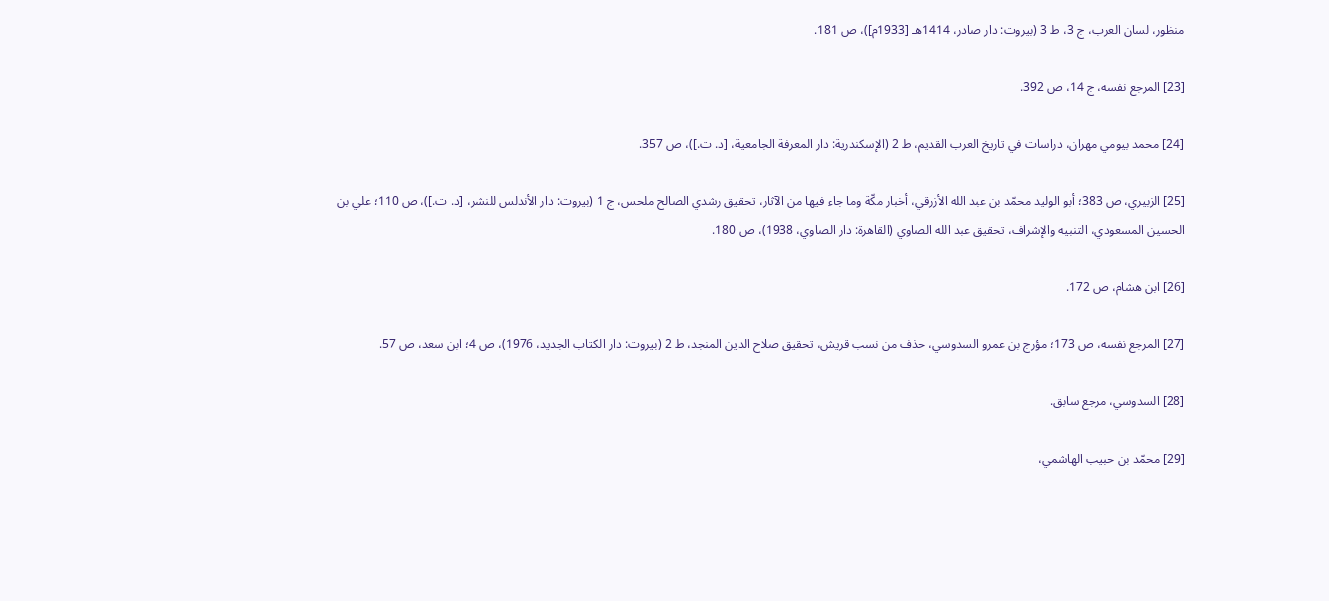منظور، لسان العرب، ج 3، ط 3 (بيروت: دار صادر، 1414هـ [1933م])، ص 181.

[23] المرجع نفسه، ج 14، ص 392.

[24] محمد بيومي مهران، دراسات في تاريخ العرب القديم، ط 2 (الإسكندرية: دار المعرفة الجامعية، [د. ت.])، ص 357.

[25] الزبيري، ص 383؛ أبو الوليد محمّد بن عبد الله الأزرقي، أخبار مكّة وما جاء فيها من الآثار، تحقيق رشدي الصالح ملحس، ج 1 (بيروت: دار الأندلس للنشر، [د. ت.])، ص 110؛ علي بن الحسين المسعودي، التنبيه والإشراف، تحقيق عبد الله الصاوي (القاهرة: دار الصاوي، 1938)، ص 180.

[26] ابن هشام، ص 172.

[27] المرجع نفسه، ص 173؛ مؤرج بن عمرو السدوسي، حذف من نسب قريش، تحقيق صلاح الدين المنجد، ط 2 (بيروت: دار الكتاب الجديد، 1976)، ص 4؛ ابن سعد، ص 57.

[28] السدوسي، مرجع سابق.

[29] محمّد بن حبيب الهاشمي،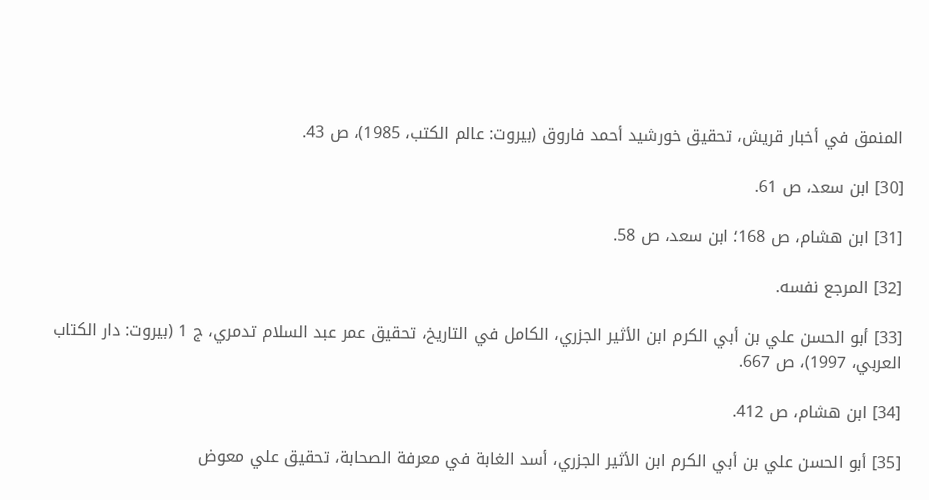المنمق في أخبار قريش، تحقيق خورشيد أحمد فاروق (بيروت: عالم الكتب، 1985)، ص 43.

[30] ابن سعد، ص 61.

[31] ابن هشام، ص 168؛ ابن سعد، ص 58.

[32] المرجع نفسه.

[33] أبو الحسن علي بن أبي الكرم ابن الأثير الجزري، الكامل في التاريخ، تحقيق عمر عبد السلام تدمري، ج 1 (بيروت: دار الكتاب العربي، 1997)، ص 667.

[34] ابن هشام، ص 412.

[35] أبو الحسن علي بن أبي الكرم ابن الأثير الجزري، أسد الغابة في معرفة الصحابة، تحقيق علي معوض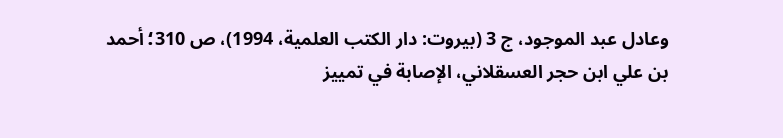وعادل عبد الموجود، ج 3 (بيروت: دار الكتب العلمية، 1994)، ص 310؛ أحمد بن علي ابن حجر العسقلاني، الإصابة في تمييز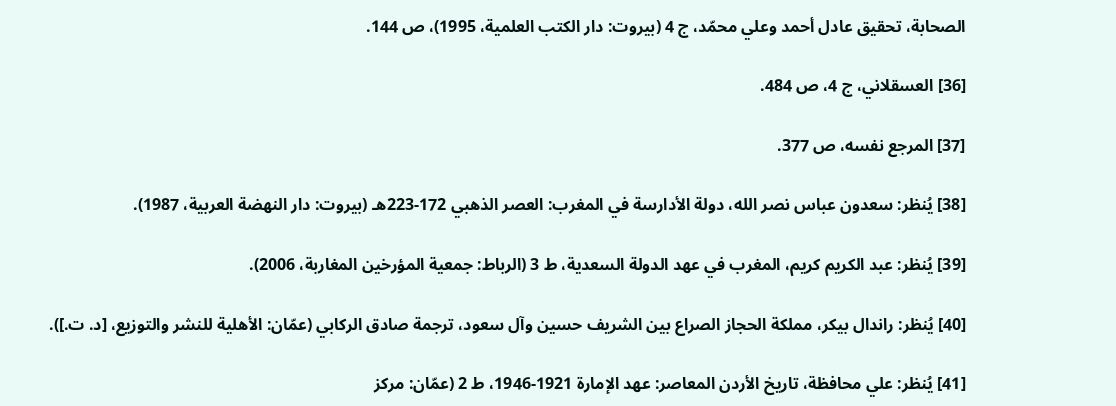الصحابة، تحقيق عادل أحمد وعلي محمّد، ج 4 (بيروت: دار الكتب العلمية، 1995)، ص 144.

[36] العسقلاني، ج 4، ص 484.

[37] المرجع نفسه، ص 377.

[38] يُنظر: سعدون عباس نصر الله، دولة الأدارسة في المغرب: العصر الذهبي 172-223هـ (بيروت: دار النهضة العربية، 1987).

[39] يُنظر: عبد الكريم كريم، المغرب في عهد الدولة السعدية، ط 3 (الرباط: جمعية المؤرخين المغاربة، 2006).

[40] يُنظر: راندال بيكر، مملكة الحجاز الصراع بين الشريف حسين وآل سعود، ترجمة صادق الركابي (عمّان: الأهلية للنشر والتوزيع، [د. ت.]).

[41] يُنظر: علي محافظة، تاريخ الأردن المعاصر: عهد الإمارة 1921-1946، ط 2 (عمّان: مركز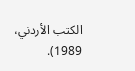الكتب الأردني، 1989).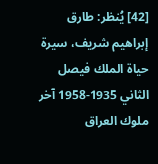[42] يُنظر: طارق إبراهيم شريف، سيرة حياة الملك فيصل الثاني 1935-1958 آخر ملوك العراق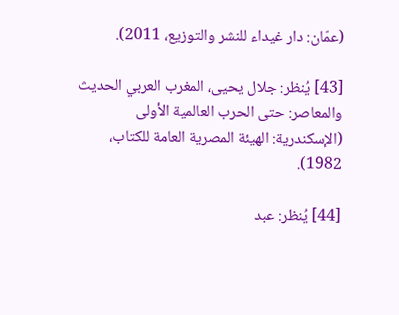(عمّان: دار غيداء للنشر والتوزيع، 2011).

[43] يُنظر: جلال يحيى، المغرب العربي الحديث والمعاصر: حتى الحرب العالمية الأولى (الإسكندرية: الهيئة المصرية العامة للكتاب، 1982).

[44] يُنظر: عبد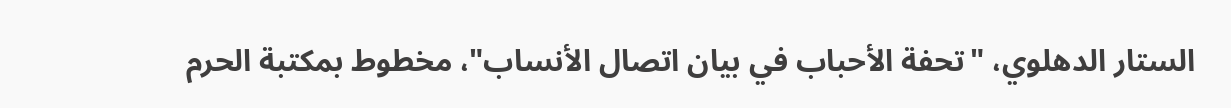الستار الدهلوي، "تحفة الأحباب في بيان اتصال الأنساب"، مخطوط بمكتبة الحرم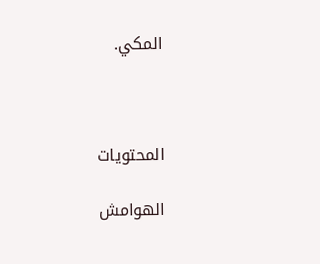المكي.



المحتويات

الهوامش